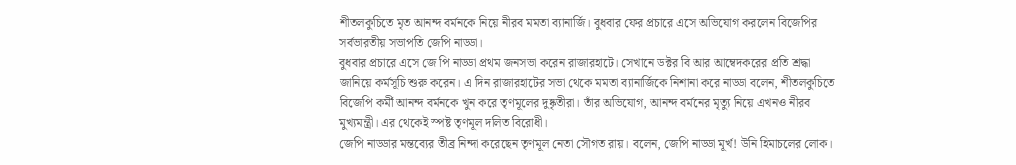শীতলকুচিতে মৃত আনন্দ বর্মনকে নিয়ে নীরব মমতা ব্যানার্জি। বুধবার ফের প্রচারে এসে অভিযোগ করলেন বিজেপির সর্বভারতীয় সভাপতি জেপি নাড্ডা।
বুধবার প্রচারে এসে জে পি নাড্ডা প্রথম জনসভা করেন রাজারহাটে। সেখানে ডক্টর বি আর আম্বেদকরের প্রতি শ্রদ্ধা জানিয়ে কর্মসূচি শুরু করেন। এ দিন রাজারহাটের সভা থেকে মমতা ব্যানার্জিকে নিশানা করে নাড্ডা বলেন, শীতলকুচিতে বিজেপি কর্মী আনন্দ বর্মনকে খুন করে তৃণমূলের দুষ্কৃতীরা। তাঁর অভিযোগ, আনন্দ বর্মনের মৃত্যু নিয়ে এখনও নীরব মুখ্যমন্ত্রী। এর থেকেই স্পষ্ট তৃণমূল দলিত বিরোধী।
জেপি নাড্ডার মন্তব্যের তীব্র নিন্দা করেছেন তৃণমূল নেতা সৌগত রায়। বলেন, জেপি নাড্ডা মূর্খ! উনি হিমাচলের লোক।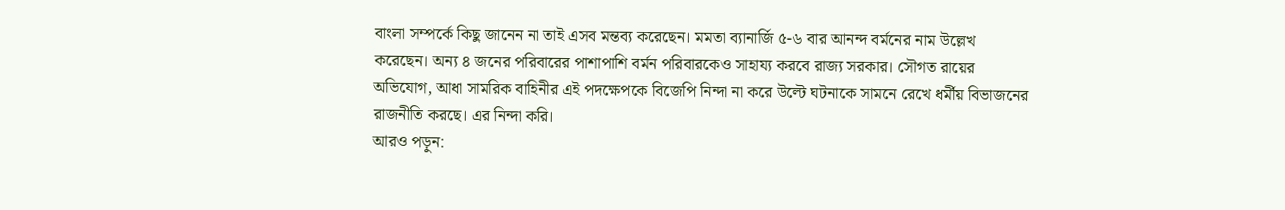বাংলা সম্পর্কে কিছু জানেন না তাই এসব মন্তব্য করেছেন। মমতা ব্যানার্জি ৫-৬ বার আনন্দ বর্মনের নাম উল্লেখ করেছেন। অন্য ৪ জনের পরিবারের পাশাপাশি বর্মন পরিবারকেও সাহায্য করবে রাজ্য সরকার। সৌগত রায়ের অভিযোগ, আধা সামরিক বাহিনীর এই পদক্ষেপকে বিজেপি নিন্দা না করে উল্টে ঘটনাকে সামনে রেখে ধর্মীয় বিভাজনের রাজনীতি করছে। এর নিন্দা করি।
আরও পড়ুন: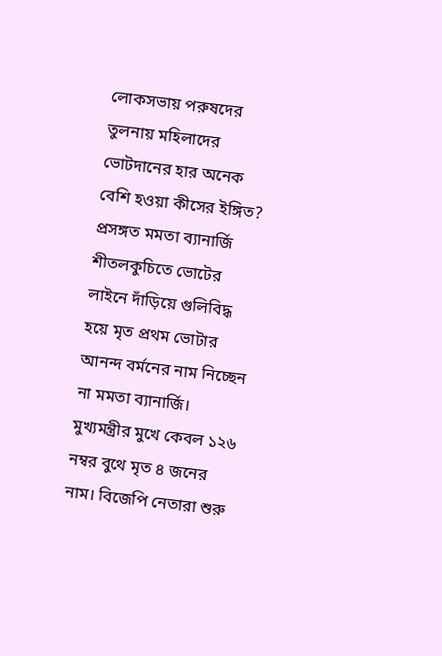লোকসভায় পরুষদের তুলনায় মহিলাদের ভোটদানের হার অনেক বেশি হওয়া কীসের ইঙ্গিত?
প্রসঙ্গত মমতা ব্যানার্জি শীতলকুচিতে ভোটের লাইনে দাঁড়িয়ে গুলিবিদ্ধ হয়ে মৃত প্রথম ভোটার আনন্দ বর্মনের নাম নিচ্ছেন না মমতা ব্যানার্জি। মুখ্যমন্ত্রীর মুখে কেবল ১২৬ নম্বর বুথে মৃত ৪ জনের নাম। বিজেপি নেতারা শুরু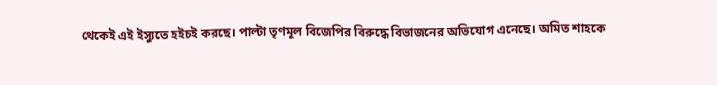থেকেই এই ইস্যুতে হইচই করছে। পাল্টা তৃণমূল বিজেপির বিরুদ্ধে বিভাজনের অভিযোগ এনেছে। অমিত শাহকে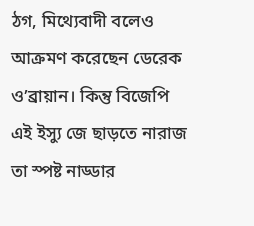ঠগ, মিথ্যেবাদী বলেও আক্রমণ করেছেন ডেরেক ও’ব্রায়ান। কিন্তু বিজেপি এই ইস্যু জে ছাড়তে নারাজ তা স্পষ্ট নাড্ডার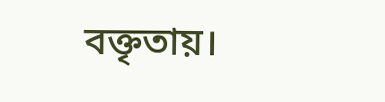বক্তৃতায়।